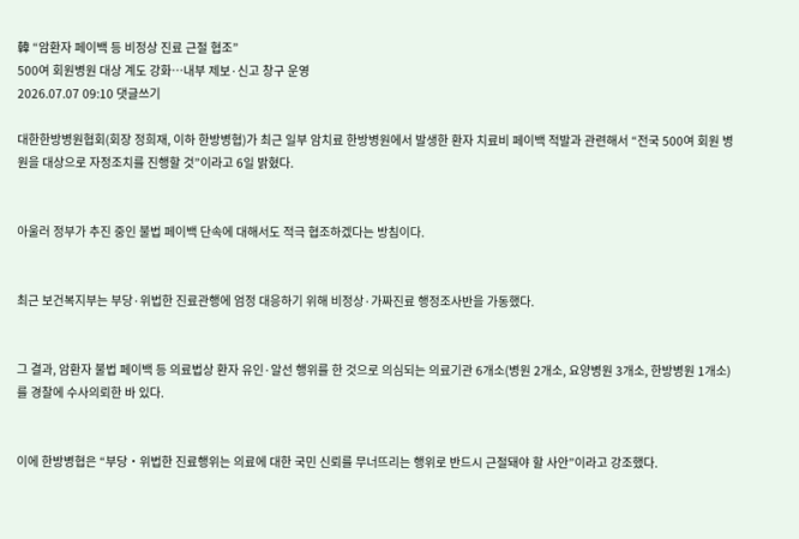韓 “암환자 페이백 등 비정상 진료 근절 협조”
500여 회원병원 대상 계도 강화…내부 제보·신고 창구 운영
2026.07.07 09:10 댓글쓰기

대한한방병원협회(회장 정희재, 이하 한방병협)가 최근 일부 암치료 한방병원에서 발생한 환자 치료비 페이백 적발과 관련해서 “전국 500여 회원 병원을 대상으로 자정조치를 진행할 것”이라고 6일 밝혔다.


아울러 정부가 추진 중인 불법 페이백 단속에 대해서도 적극 협조하겠다는 방침이다.


최근 보건복지부는 부당·위법한 진료관행에 엄정 대응하기 위해 비정상·가짜진료 행정조사반을 가동했다.


그 결과, 암환자 불법 페이백 등 의료법상 환자 유인·알선 행위를 한 것으로 의심되는 의료기관 6개소(병원 2개소, 요양병원 3개소, 한방병원 1개소)를 경찰에 수사의뢰한 바 있다.


이에 한방병협은 “부당‧위법한 진료행위는 의료에 대한 국민 신뢰를 무너뜨리는 행위로 반드시 근절돼야 할 사안”이라고 강조했다.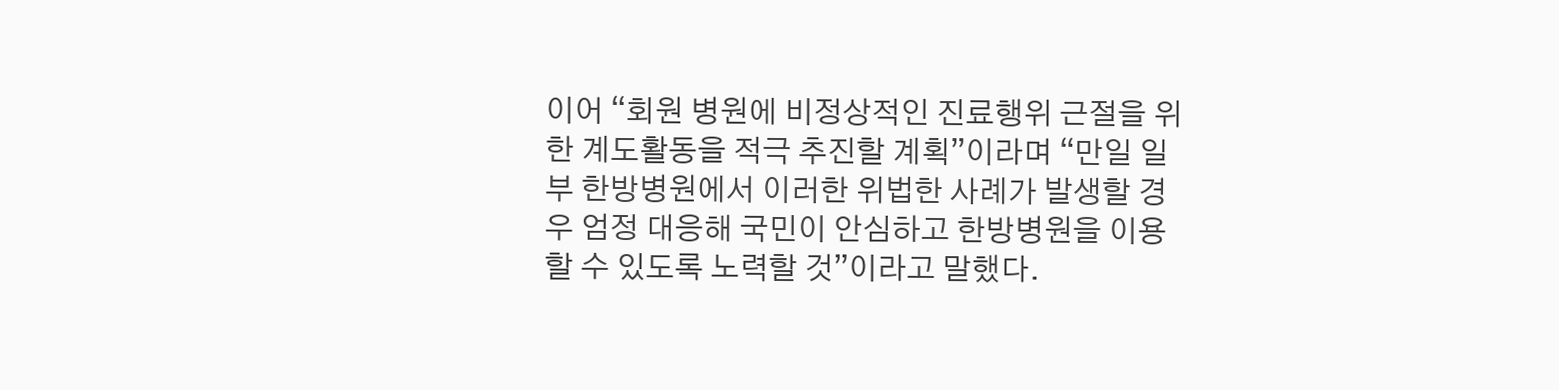이어 “회원 병원에 비정상적인 진료행위 근절을 위한 계도활동을 적극 추진할 계획”이라며 “만일 일부 한방병원에서 이러한 위법한 사례가 발생할 경우 엄정 대응해 국민이 안심하고 한방병원을 이용할 수 있도록 노력할 것”이라고 말했다.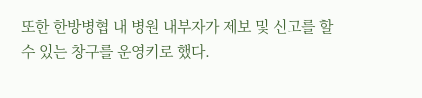또한 한방병협 내 병원 내부자가 제보 및 신고를 할 수 있는 창구를 운영키로 했다.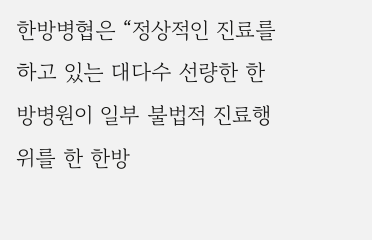한방병협은 “정상적인 진료를 하고 있는 대다수 선량한 한방병원이 일부 불법적 진료행위를 한 한방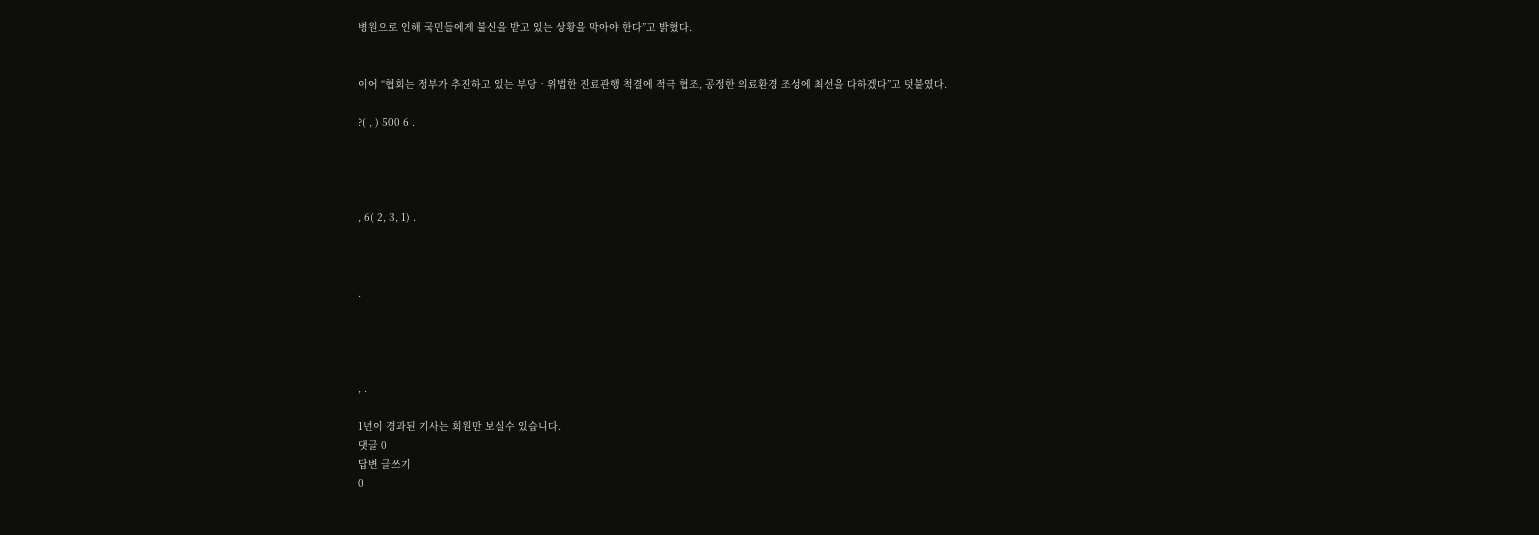병원으로 인해 국민들에게 불신을 받고 있는 상황을 막아야 한다”고 밝혔다.


이어 “협회는 정부가 추진하고 있는 부당‧위법한 진료관행 척결에 적극 협조, 공정한 의료환경 조성에 최선을 다하겠다”고 덧붙였다.

?( , ) 500 6 .




, 6( 2, 3, 1) .



.




, .

1년이 경과된 기사는 회원만 보실수 있습니다.
댓글 0
답변 글쓰기
0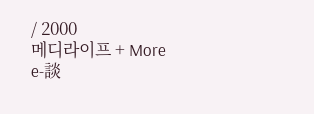/ 2000
메디라이프 + More
e-談